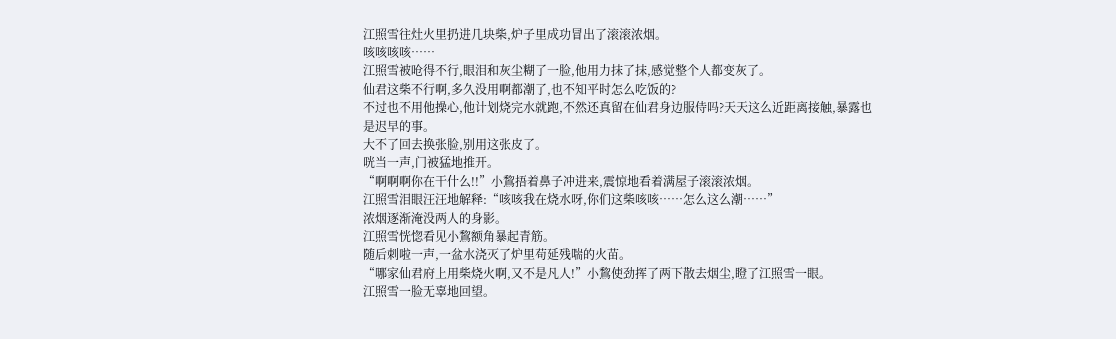江照雪往灶火里扔进几块柴,炉子里成功冒出了滚滚浓烟。
咳咳咳咳……
江照雪被呛得不行,眼泪和灰尘糊了一脸,他用力抹了抹,感觉整个人都变灰了。
仙君这柴不行啊,多久没用啊都潮了,也不知平时怎么吃饭的?
不过也不用他操心,他计划烧完水就跑,不然还真留在仙君身边服侍吗?天天这么近距离接触,暴露也是迟早的事。
大不了回去换张脸,别用这张皮了。
咣当一声,门被猛地推开。
“啊啊啊你在干什么!!”小鵹捂着鼻子冲进来,震惊地看着满屋子滚滚浓烟。
江照雪泪眼汪汪地解释:“咳咳我在烧水呀,你们这柴咳咳……怎么这么潮……”
浓烟逐渐淹没两人的身影。
江照雪恍惚看见小鵹额角暴起青筋。
随后刺啦一声,一盆水浇灭了炉里苟延残喘的火苗。
“哪家仙君府上用柴烧火啊,又不是凡人!”小鵹使劲挥了两下散去烟尘,瞪了江照雪一眼。
江照雪一脸无辜地回望。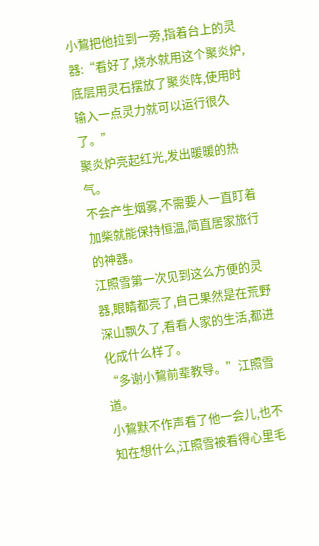小鵹把他拉到一旁,指着台上的灵器:“看好了,烧水就用这个聚炎炉,底层用灵石摆放了聚炎阵,使用时输入一点灵力就可以运行很久了。”
聚炎炉亮起红光,发出暖暖的热气。
不会产生烟雾,不需要人一直盯着加柴就能保持恒温,简直居家旅行的神器。
江照雪第一次见到这么方便的灵器,眼睛都亮了,自己果然是在荒野深山飘久了,看看人家的生活,都进化成什么样了。
“多谢小鵹前辈教导。”江照雪道。
小鵹默不作声看了他一会儿,也不知在想什么,江照雪被看得心里毛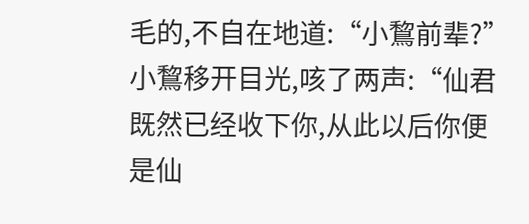毛的,不自在地道:“小鵹前辈?”
小鵹移开目光,咳了两声:“仙君既然已经收下你,从此以后你便是仙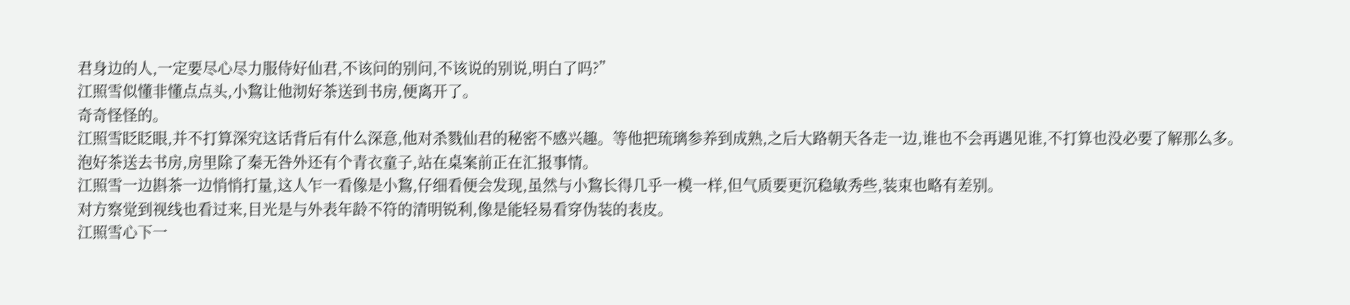君身边的人,一定要尽心尽力服侍好仙君,不该问的别问,不该说的别说,明白了吗?”
江照雪似懂非懂点点头,小鵹让他沏好茶送到书房,便离开了。
奇奇怪怪的。
江照雪眨眨眼,并不打算深究这话背后有什么深意,他对杀戮仙君的秘密不感兴趣。等他把琉璃参养到成熟,之后大路朝天各走一边,谁也不会再遇见谁,不打算也没必要了解那么多。
泡好茶送去书房,房里除了秦无咎外还有个青衣童子,站在桌案前正在汇报事情。
江照雪一边斟茶一边悄悄打量,这人乍一看像是小鵹,仔细看便会发现,虽然与小鵹长得几乎一模一样,但气质要更沉稳敏秀些,装束也略有差别。
对方察觉到视线也看过来,目光是与外表年龄不符的清明锐利,像是能轻易看穿伪装的表皮。
江照雪心下一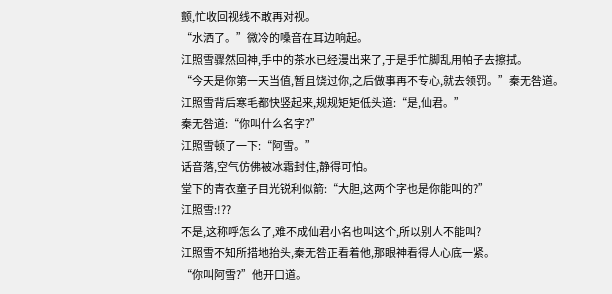颤,忙收回视线不敢再对视。
“水洒了。”微冷的嗓音在耳边响起。
江照雪骤然回神,手中的茶水已经漫出来了,于是手忙脚乱用帕子去擦拭。
“今天是你第一天当值,暂且饶过你,之后做事再不专心,就去领罚。”秦无咎道。
江照雪背后寒毛都快竖起来,规规矩矩低头道:“是,仙君。”
秦无咎道:“你叫什么名字?”
江照雪顿了一下:“阿雪。”
话音落,空气仿佛被冰霜封住,静得可怕。
堂下的青衣童子目光锐利似箭:“大胆,这两个字也是你能叫的?”
江照雪:!??
不是,这称呼怎么了,难不成仙君小名也叫这个,所以别人不能叫?
江照雪不知所措地抬头,秦无咎正看着他,那眼神看得人心底一紧。
“你叫阿雪?”他开口道。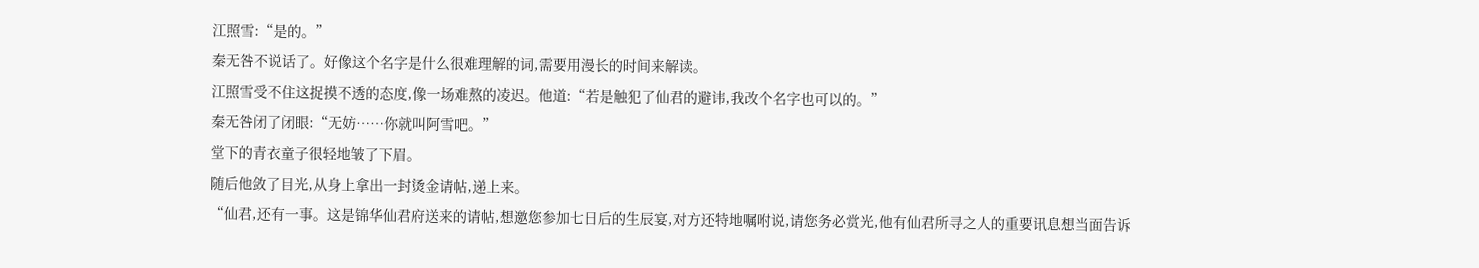江照雪:“是的。”
秦无咎不说话了。好像这个名字是什么很难理解的词,需要用漫长的时间来解读。
江照雪受不住这捉摸不透的态度,像一场难熬的凌迟。他道:“若是触犯了仙君的避讳,我改个名字也可以的。”
秦无咎闭了闭眼:“无妨……你就叫阿雪吧。”
堂下的青衣童子很轻地皱了下眉。
随后他敛了目光,从身上拿出一封烫金请帖,递上来。
“仙君,还有一事。这是锦华仙君府送来的请帖,想邀您参加七日后的生辰宴,对方还特地嘱咐说,请您务必赏光,他有仙君所寻之人的重要讯息想当面告诉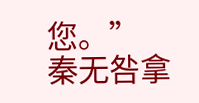您。”
秦无咎拿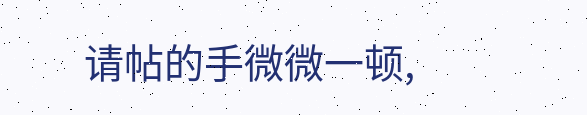请帖的手微微一顿,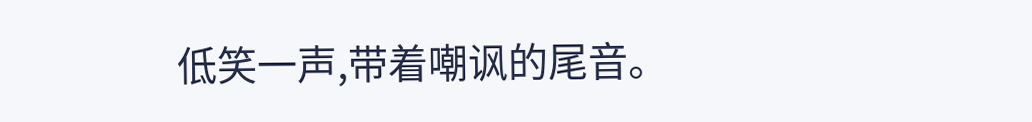低笑一声,带着嘲讽的尾音。